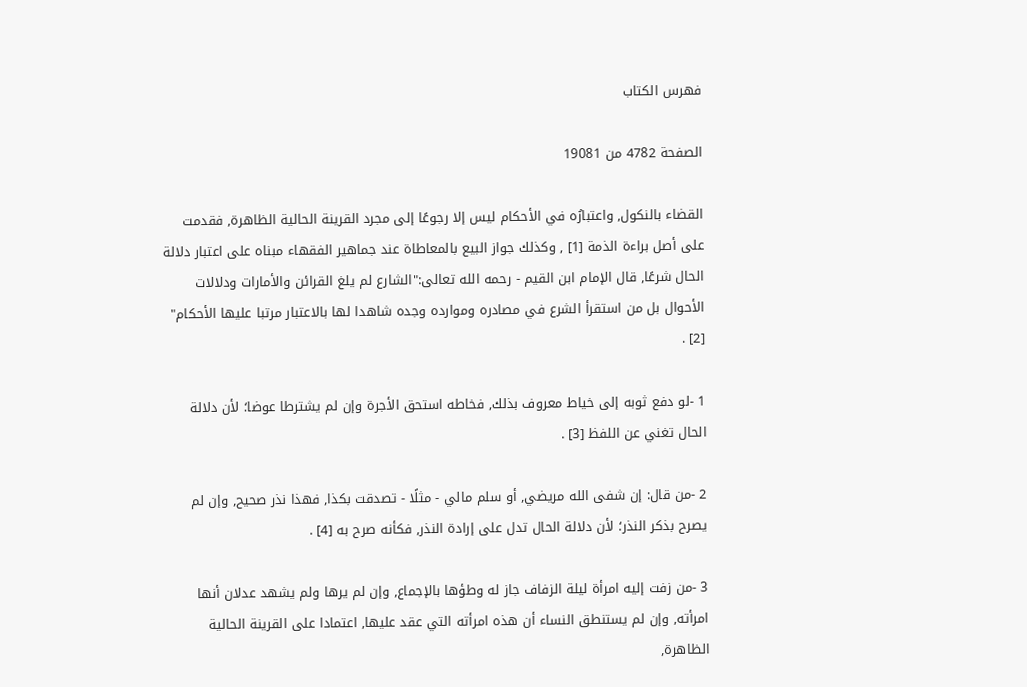فهرس الكتاب

الصفحة 4782 من 19081

القضاء بالنكول, واعتبارُه في الأحكام ليس إلا رجوعًا إلى مجرد القرينة الحالية الظاهرة, فقدمت على أصل براءة الذمة [1] , وكذلك جواز البيع بالمعاطاة عند جماهير الفقهاء مبناه على اعتبار دلالة الحال شرعًا, قال الإمام ابن القيم - رحمه الله تعالى:"الشارع لم يلغ القرائن والأمارات ودلالات الأحوال بل من استقرأ الشرع في مصادره وموارده وجده شاهدا لها بالاعتبار مرتبا عليها الأحكام" [2] .

1 -لو دفع ثوبه إلى خياط معروف بذلك, فخاطه استحق الأجرة وإن لم يشترطا عوضا؛ لأن دلالة الحال تغني عن اللفظ [3] .

2 -من قال: إن شفى الله مريضي, أو سلم مالي - مثلًا - تصدقت بكذا, فهذا نذر صحيح, وإن لم يصرح بذكر النذر؛ لأن دلالة الحال تدل على إرادة النذر, فكأنه صرح به [4] .

3 -من زفت إليه امرأة ليلة الزفاف جاز له وطؤها بالإجماع, وإن لم يرها ولم يشهد عدلان أنها امرأته, وإن لم يستنطق النساء أن هذه امرأته التي عقد عليها, اعتمادا على القرينة الحالية الظاهرة,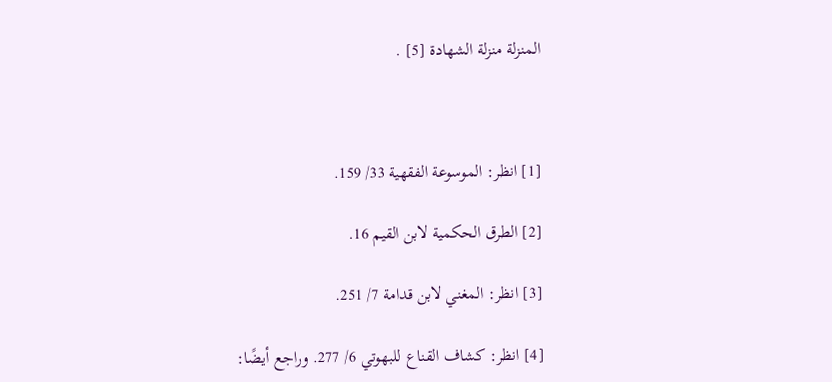المنزلة منزلة الشهادة [5] .



[1] انظر: الموسوعة الفقهية 33/ 159.

[2] الطرق الحكمية لابن القيم 16.

[3] انظر: المغني لابن قدامة 7/ 251.

[4] انظر: كشاف القناع للبهوتي 6/ 277. وراجع أيضًا: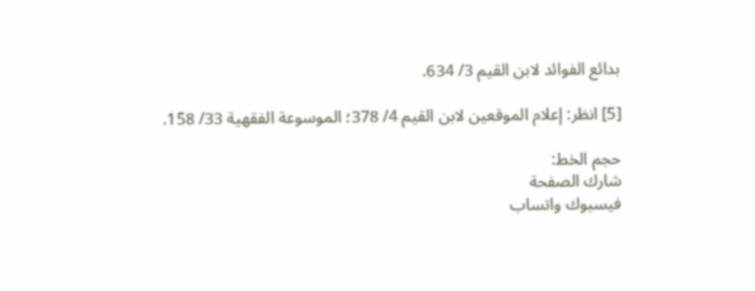بدائع الفوائد لابن القيم 3/ 634.

[5] انظر: إعلام الموقعين لابن القيم 4/ 378؛ الموسوعة الفقهية 33/ 158.

حجم الخط:
شارك الصفحة
فيسبوك واتساب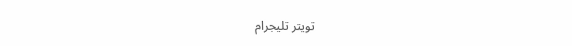تويتر تليجرام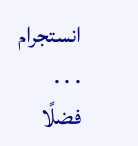انستجرام
. . .
فضلًا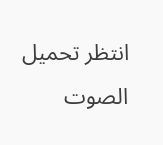انتظر تحميل الصوت